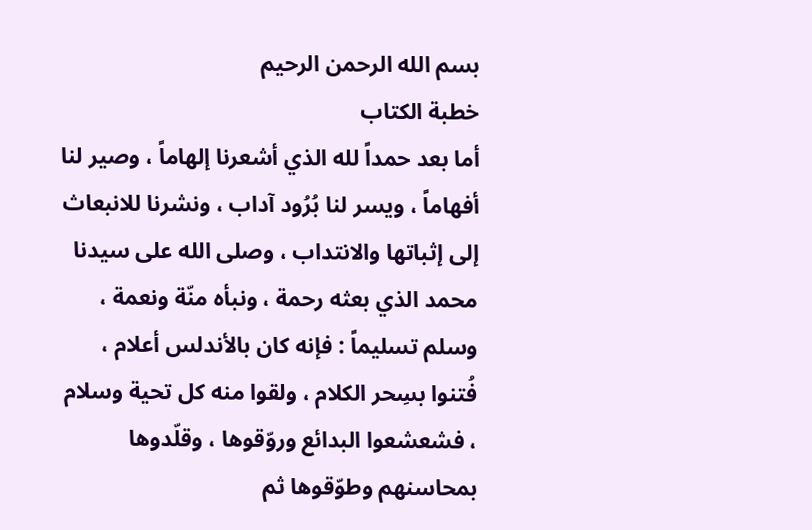بسم الله الرحمن الرحيم
خطبة الكتاب
أما بعد حمداً لله الذي أشعرنا إلهاماً ، وصير لنا أفهاماً ، ويسر لنا بُرُود آداب ، ونشرنا للانبعاث إلى إثباتها والانتداب ، وصلى الله على سيدنا محمد الذي بعثه رحمة ، ونبأه منّة ونعمة ، وسلم تسليماً : فإنه كان بالأندلس أعلام ، فُتنوا بسِحر الكلام ، ولقوا منه كل تحية وسلام ، فشعشعوا البدائع وروّقوها ، وقلّدوها بمحاسنهم وطوّقوها ثم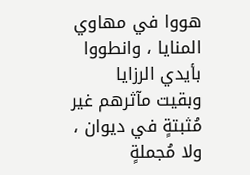هووا في مهاوي المنايا ، وانطووا بأيدي الرزايا وبقيت مآثرهم غير مُثبتةٍ في ديوان ، ولا مُجملةٍ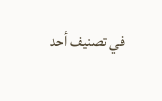في تصنيف أحد